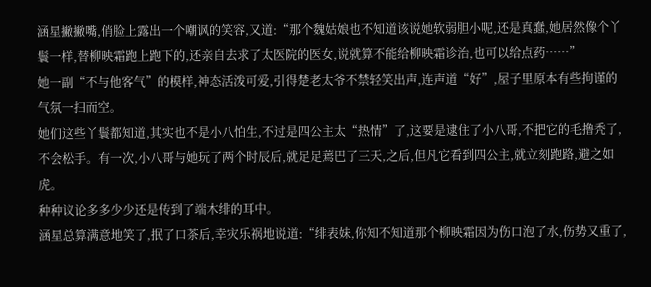涵星撇撇嘴,俏脸上露出一个嘲讽的笑容,又道:“那个魏姑娘也不知道该说她软弱胆小呢,还是真蠢,她居然像个丫鬟一样,替柳映霜跑上跑下的,还亲自去求了太医院的医女,说就算不能给柳映霜诊治,也可以给点药……”
她一副“不与他客气”的模样,神态活泼可爱,引得楚老太爷不禁轻笑出声,连声道“好”,屋子里原本有些拘谨的气氛一扫而空。
她们这些丫鬟都知道,其实也不是小八怕生,不过是四公主太“热情”了,这要是逮住了小八哥,不把它的毛撸秃了,不会松手。有一次,小八哥与她玩了两个时辰后,就足足蔫巴了三天,之后,但凡它看到四公主,就立刻跑路,避之如虎。
种种议论多多少少还是传到了端木绯的耳中。
涵星总算满意地笑了,抿了口茶后,幸灾乐祸地说道:“绯表妹,你知不知道那个柳映霜因为伤口泡了水,伤势又重了,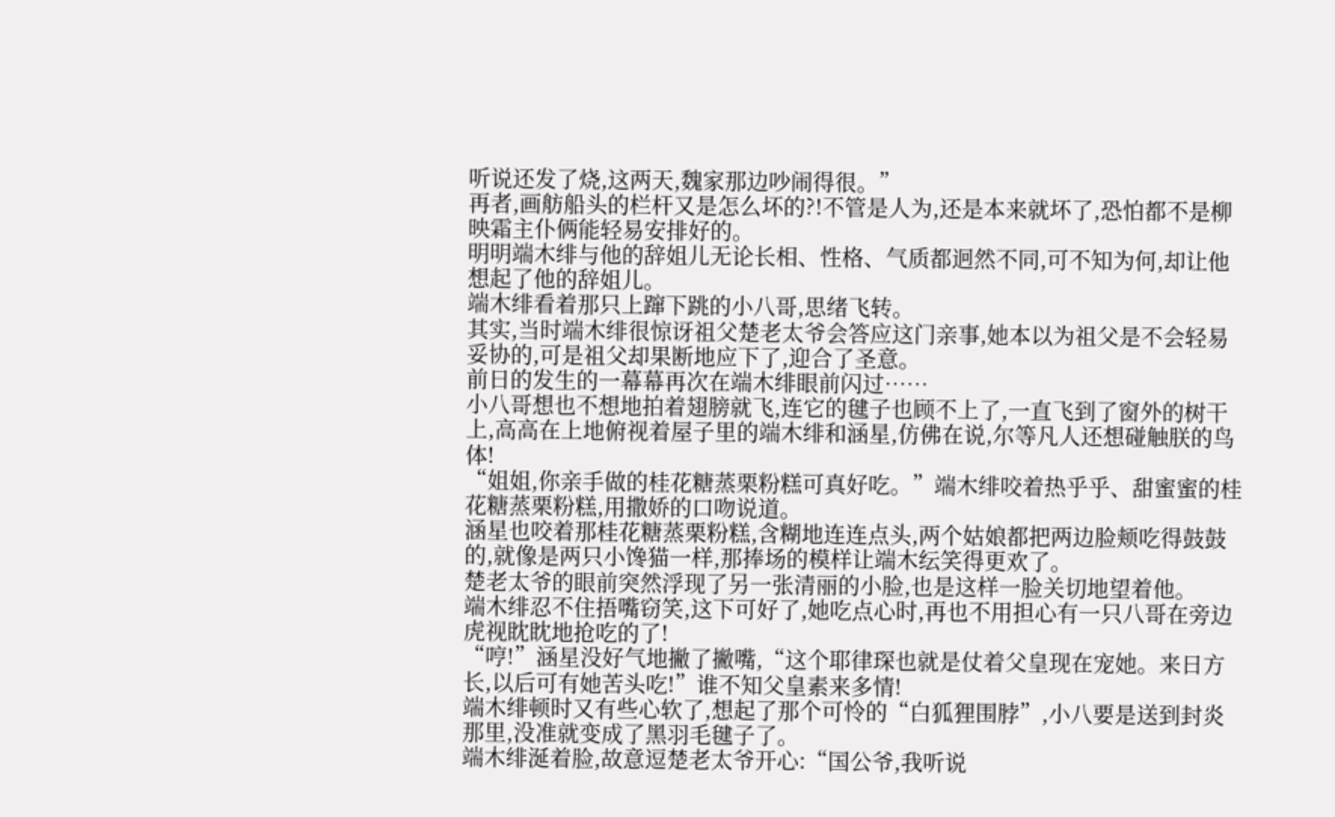听说还发了烧,这两天,魏家那边吵闹得很。”
再者,画舫船头的栏杆又是怎么坏的?!不管是人为,还是本来就坏了,恐怕都不是柳映霜主仆俩能轻易安排好的。
明明端木绯与他的辞姐儿无论长相、性格、气质都迥然不同,可不知为何,却让他想起了他的辞姐儿。
端木绯看着那只上蹿下跳的小八哥,思绪飞转。
其实,当时端木绯很惊讶祖父楚老太爷会答应这门亲事,她本以为祖父是不会轻易妥协的,可是祖父却果断地应下了,迎合了圣意。
前日的发生的一幕幕再次在端木绯眼前闪过……
小八哥想也不想地拍着翅膀就飞,连它的毽子也顾不上了,一直飞到了窗外的树干上,高高在上地俯视着屋子里的端木绯和涵星,仿佛在说,尔等凡人还想碰触朕的鸟体!
“姐姐,你亲手做的桂花糖蒸栗粉糕可真好吃。”端木绯咬着热乎乎、甜蜜蜜的桂花糖蒸栗粉糕,用撒娇的口吻说道。
涵星也咬着那桂花糖蒸栗粉糕,含糊地连连点头,两个姑娘都把两边脸颊吃得鼓鼓的,就像是两只小馋猫一样,那捧场的模样让端木纭笑得更欢了。
楚老太爷的眼前突然浮现了另一张清丽的小脸,也是这样一脸关切地望着他。
端木绯忍不住捂嘴窃笑,这下可好了,她吃点心时,再也不用担心有一只八哥在旁边虎视眈眈地抢吃的了!
“哼!”涵星没好气地撇了撇嘴,“这个耶律琛也就是仗着父皇现在宠她。来日方长,以后可有她苦头吃!”谁不知父皇素来多情!
端木绯顿时又有些心软了,想起了那个可怜的“白狐狸围脖”,小八要是送到封炎那里,没准就变成了黑羽毛毽子了。
端木绯涎着脸,故意逗楚老太爷开心:“国公爷,我听说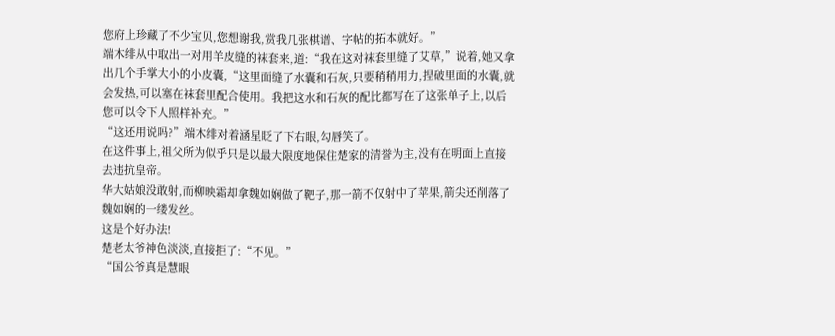您府上珍藏了不少宝贝,您想谢我,赏我几张棋谱、字帖的拓本就好。”
端木绯从中取出一对用羊皮缝的袜套来,道:“我在这对袜套里缝了艾草,”说着,她又拿出几个手掌大小的小皮囊,“这里面缝了水囊和石灰,只要稍稍用力,捏破里面的水囊,就会发热,可以塞在袜套里配合使用。我把这水和石灰的配比都写在了这张单子上,以后您可以令下人照样补充。”
“这还用说吗?”端木绯对着涵星眨了下右眼,勾唇笑了。
在这件事上,祖父所为似乎只是以最大限度地保住楚家的清誉为主,没有在明面上直接去违抗皇帝。
华大姑娘没敢射,而柳映霜却拿魏如娴做了靶子,那一箭不仅射中了苹果,箭尖还削落了魏如娴的一缕发丝。
这是个好办法!
楚老太爷神色淡淡,直接拒了:“不见。”
“国公爷真是慧眼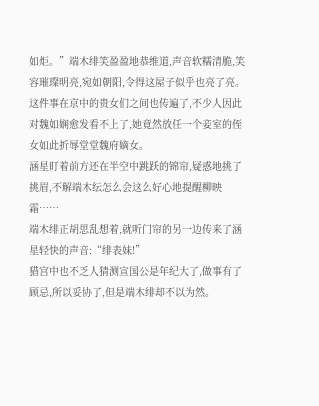如炬。”端木绯笑盈盈地恭维道,声音软糯清脆,笑容璀璨明亮,宛如朝阳,令得这屋子似乎也亮了亮。
这件事在京中的贵女们之间也传遍了,不少人因此对魏如娴愈发看不上了,她竟然放任一个妾室的侄女如此折辱堂堂魏府嫡女。
涵星盯着前方还在半空中跳跃的锦帘,疑惑地挑了挑眉,不解端木纭怎么会这么好心地提醒柳映霜……
端木绯正胡思乱想着,就听门帘的另一边传来了涵星轻快的声音:“绯表妹!”
猎宫中也不乏人猜测宣国公是年纪大了,做事有了顾忌,所以妥协了,但是端木绯却不以为然。